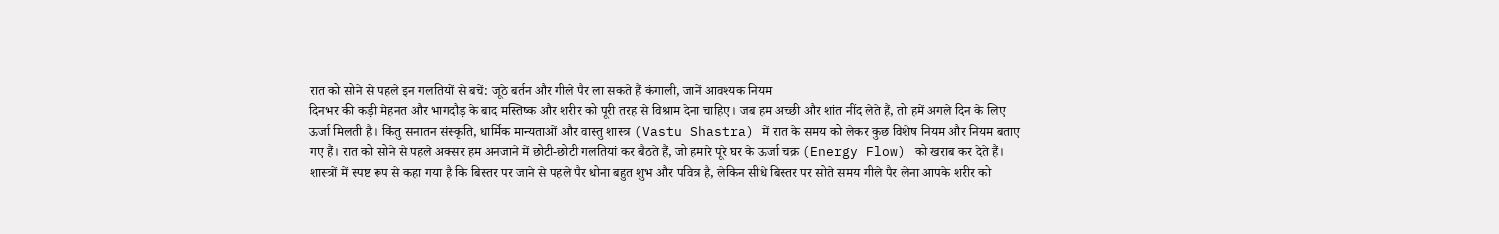रात को सोने से पहले इन गलतियों से बचें: जूठे बर्तन और गीले पैर ला सकते हैं कंगाली, जानें आवश्यक नियम
दिनभर की कड़ी मेहनत और भागदौड़ के बाद मस्तिष्क और शरीर को पूरी तरह से विश्राम देना चाहिए। जब हम अच्छी और शांत नींद लेते हैं, तो हमें अगले दिन के लिए ऊर्जा मिलती है। किंतु सनातन संस्कृति, धार्मिक मान्यताओं और वास्तु शास्त्र (Vastu Shastra) में रात के समय को लेकर कुछ विशेष नियम और नियम बताए गए हैं। रात को सोने से पहले अक्सर हम अनजाने में छोटी-छोटी गलतियां कर बैठते हैं, जो हमारे पूरे घर के ऊर्जा चक्र (Energy Flow) को खराब कर देते हैं।
शास्त्रों में स्पष्ट रूप से कहा गया है कि बिस्तर पर जाने से पहले पैर धोना बहुत शुभ और पवित्र है, लेकिन सीधे बिस्तर पर सोते समय गीले पैर लेना आपके शरीर को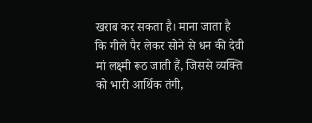खराब कर सकता है। माना जाता है कि गीले पैर लेकर सोने से धन की देवी मां लक्ष्मी रूठ जाती हैं, जिससे व्यक्ति को भारी आर्थिक तंगी,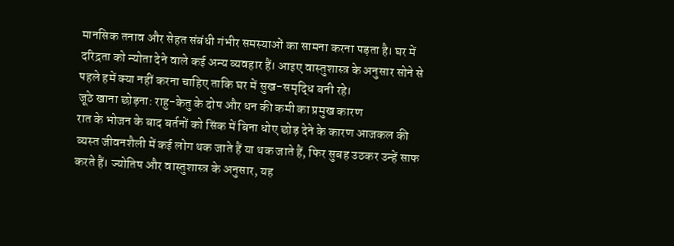मानसिक तनाव और सेहत संबंधी गंभीर समस्याओं का सामना करना पड़ता है। घर में दरिद्रता को न्योता देने वाले कई अन्य व्यवहार हैं। आइए वास्तुशास्त्र के अनुसार सोने से पहले हमें क्या नहीं करना चाहिए ताकि घर में सुख-समृद्धि बनी रहे।
जूठे खाना छोड़ना: राहु-केतु के दोष और धन की कमी का प्रमुख कारण
रात के भोजन के बाद बर्तनों को सिंक में बिना धोए छोड़ देने के कारण आजकल की व्यस्त जीवनशैली में कई लोग थक जाते हैं या थक जाते हैं, फिर सुबह उठकर उन्हें साफ करते हैं। ज्योतिष और वास्तुशास्त्र के अनुसार, यह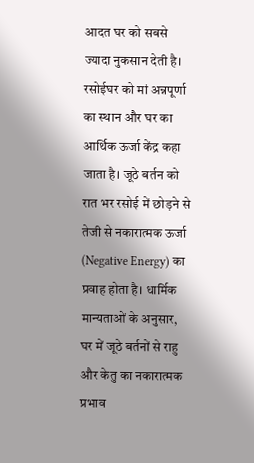आदत घर को सबसे ज्यादा नुकसान देती है।
रसोईघर को मां अन्नपूर्णा का स्थान और घर का आर्थिक ऊर्जा केंद्र कहा जाता है। जूठे बर्तन को रात भर रसोई में छोड़ने से तेजी से नकारात्मक ऊर्जा (Negative Energy) का प्रवाह होता है। धार्मिक मान्यताओं के अनुसार, घर में जूठे बर्तनों से राहु और केतु का नकारात्मक प्रभाव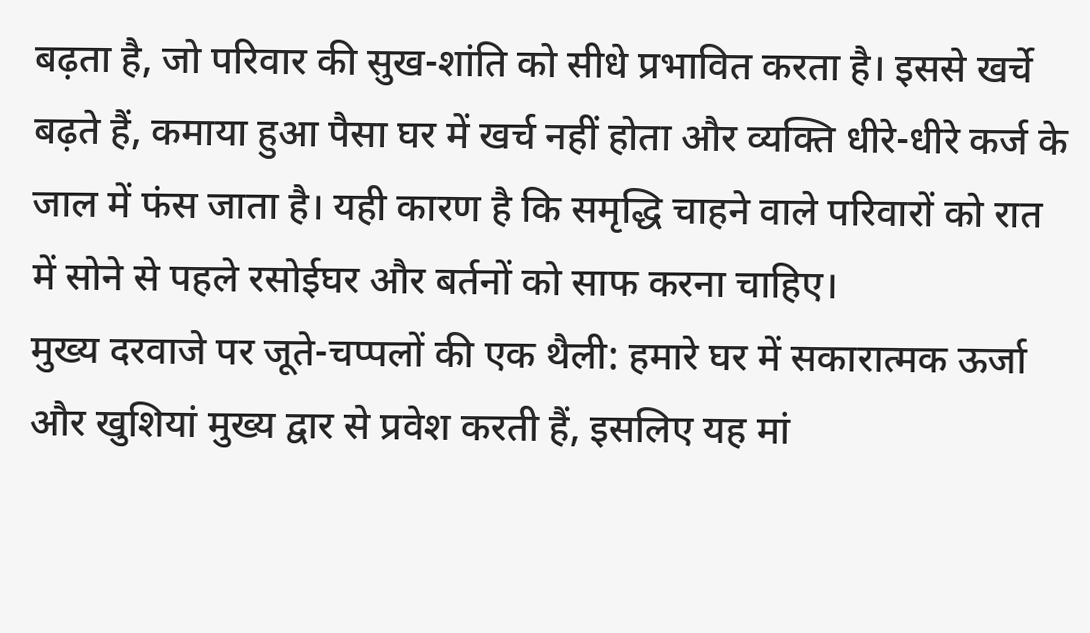बढ़ता है, जो परिवार की सुख-शांति को सीधे प्रभावित करता है। इससे खर्चे बढ़ते हैं, कमाया हुआ पैसा घर में खर्च नहीं होता और व्यक्ति धीरे-धीरे कर्ज के जाल में फंस जाता है। यही कारण है कि समृद्धि चाहने वाले परिवारों को रात में सोने से पहले रसोईघर और बर्तनों को साफ करना चाहिए।
मुख्य दरवाजे पर जूते-चप्पलों की एक थैली: हमारे घर में सकारात्मक ऊर्जा और खुशियां मुख्य द्वार से प्रवेश करती हैं, इसलिए यह मां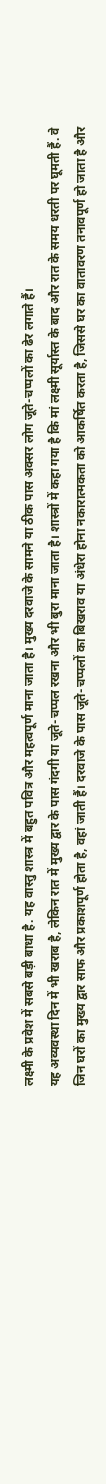लक्ष्मी के प्रवेश में सबसे बड़ी बाधा है. यह वास्तु शास्त्र में बहुत पवित्र और महत्वपूर्ण माना जाता है। मुख्य दरवाजे के सामने या ठीक पास अक्सर लोग जूते-चप्पलों का ढेर लगाते हैं।
यह अव्यवस्था दिन में भी खराब है, लेकिन रात में मुख्य द्वार के पास गंदगी या जूते-चप्पल रखना और भी बुरा माना जाता है। शास्त्रों में कहा गया है कि मां लक्ष्मी सूर्यास्त के बाद और रात के समय धरती पर घूमती हैं. वे जिन घरों का मुख्य द्वार साफ और प्रकाशपूर्ण होता है, वहां जाती हैं। दरवाजे के पास जूते-चप्पलों का बिखराव या अंधेरा होना नकारात्मकता को आकर्षित करता है, जिससे घर का वातावरण तनावपूर्ण हो जाता है और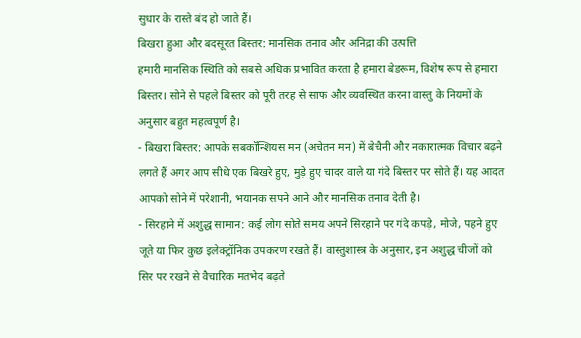सुधार के रास्ते बंद हो जाते हैं।
बिखरा हुआ और बदसूरत बिस्तर: मानसिक तनाव और अनिद्रा की उत्पत्ति
हमारी मानसिक स्थिति को सबसे अधिक प्रभावित करता है हमारा बेडरूम, विशेष रूप से हमारा बिस्तर। सोने से पहले बिस्तर को पूरी तरह से साफ और व्यवस्थित करना वास्तु के नियमों के अनुसार बहुत महत्वपूर्ण है।
- बिखरा बिस्तर: आपके सबकॉन्शियस मन (अचेतन मन) में बेचैनी और नकारात्मक विचार बढ़ने लगते हैं अगर आप सीधे एक बिखरे हुए, मुड़े हुए चादर वाले या गंदे बिस्तर पर सोते हैं। यह आदत आपको सोने में परेशानी, भयानक सपने आने और मानसिक तनाव देती है।
- सिरहाने में अशुद्ध सामान: कई लोग सोते समय अपने सिरहाने पर गंदे कपड़े, मोजे, पहने हुए जूते या फिर कुछ इलेक्ट्रॉनिक उपकरण रखते हैं। वास्तुशास्त्र के अनुसार, इन अशुद्ध चीजों को सिर पर रखने से वैचारिक मतभेद बढ़ते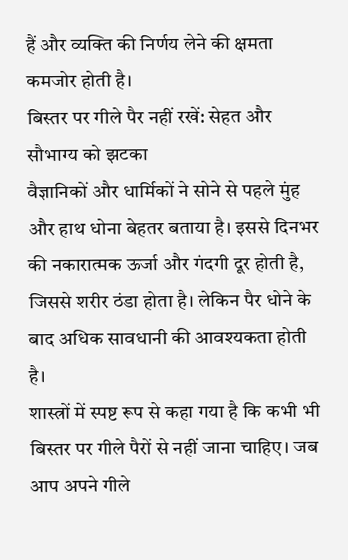हैं और व्यक्ति की निर्णय लेने की क्षमता कमजोर होती है।
बिस्तर पर गीले पैर नहीं रखें: सेहत और सौभाग्य को झटका
वैज्ञानिकों और धार्मिकों ने सोने से पहले मुंह और हाथ धोना बेहतर बताया है। इससे दिनभर की नकारात्मक ऊर्जा और गंदगी दूर होती है, जिससे शरीर ठंडा होता है। लेकिन पैर धोने के बाद अधिक सावधानी की आवश्यकता होती है।
शास्त्रों में स्पष्ट रूप से कहा गया है कि कभी भी बिस्तर पर गीले पैरों से नहीं जाना चाहिए। जब आप अपने गीले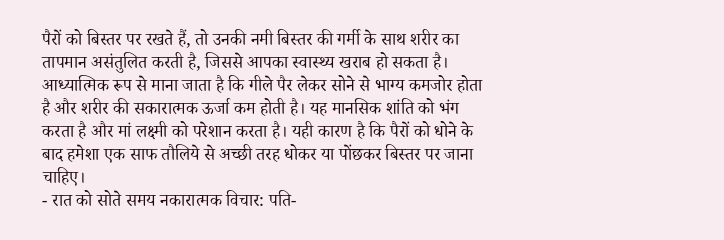पैरों को बिस्तर पर रखते हैं, तो उनकी नमी बिस्तर की गर्मी के साथ शरीर का तापमान असंतुलित करती है, जिससे आपका स्वास्थ्य खराब हो सकता है। आध्यात्मिक रूप से माना जाता है कि गीले पैर लेकर सोने से भाग्य कमजोर होता है और शरीर की सकारात्मक ऊर्जा कम होती है। यह मानसिक शांति को भंग करता है और मां लक्ष्मी को परेशान करता है। यही कारण है कि पैरों को धोने के बाद हमेशा एक साफ तौलिये से अच्छी तरह धोकर या पोंछकर बिस्तर पर जाना चाहिए।
- रात को सोते समय नकारात्मक विचार: पति-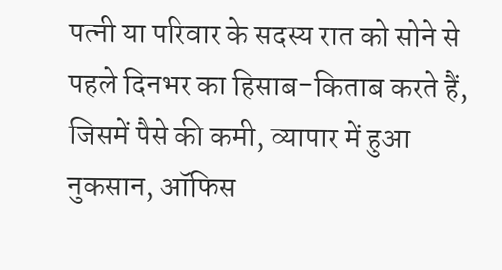पत्नी या परिवार के सदस्य रात को सोने से पहले दिनभर का हिसाब-किताब करते हैं, जिसमें पैसे की कमी, व्यापार में हुआ नुकसान, ऑफिस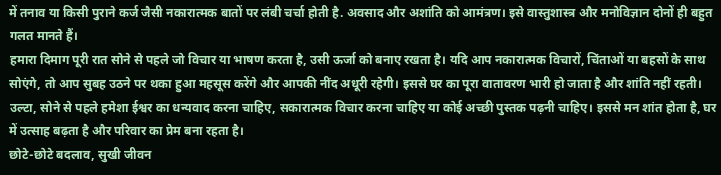में तनाव या किसी पुराने कर्ज जैसी नकारात्मक बातों पर लंबी चर्चा होती है. अवसाद और अशांति को आमंत्रण। इसे वास्तुशास्त्र और मनोविज्ञान दोनों ही बहुत गलत मानते हैं।
हमारा दिमाग पूरी रात सोने से पहले जो विचार या भाषण करता है, उसी ऊर्जा को बनाए रखता है। यदि आप नकारात्मक विचारों, चिंताओं या बहसों के साथ सोएंगे, तो आप सुबह उठने पर थका हुआ महसूस करेंगे और आपकी नींद अधूरी रहेगी। इससे घर का पूरा वातावरण भारी हो जाता है और शांति नहीं रहती। उल्टा, सोने से पहले हमेशा ईश्वर का धन्यवाद करना चाहिए, सकारात्मक विचार करना चाहिए या कोई अच्छी पुस्तक पढ़नी चाहिए। इससे मन शांत होता है, घर में उत्साह बढ़ता है और परिवार का प्रेम बना रहता है।
छोटे-छोटे बदलाव, सुखी जीवन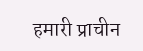हमारी प्राचीन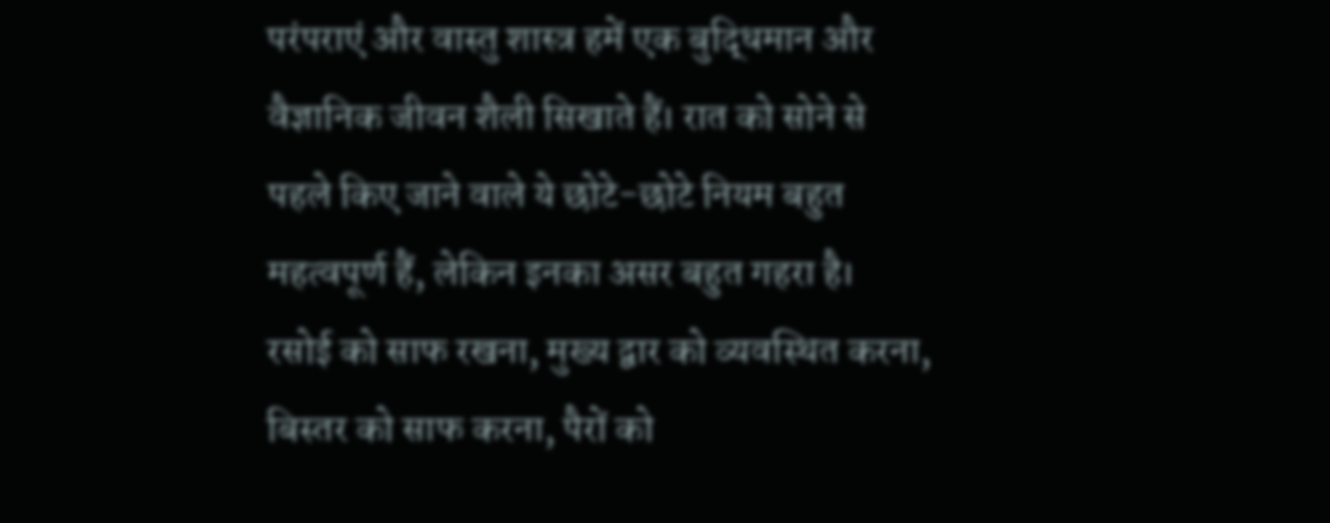परंपराएं और वास्तु शास्त्र हमें एक बुद्धिमान और वैज्ञानिक जीवन शैली सिखाते हैं। रात को सोने से पहले किए जाने वाले ये छोटे-छोटे नियम बहुत महत्वपूर्ण हैं, लेकिन इनका असर बहुत गहरा है।
रसोई को साफ रखना, मुख्य द्वार को व्यवस्थित करना, बिस्तर को साफ करना, पैरों को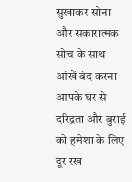सुखाकर सोना और सकारात्मक सोच के साथ आंखें बंद करना आपके घर से दरिद्रता और बुराई को हमेशा के लिए दूर रख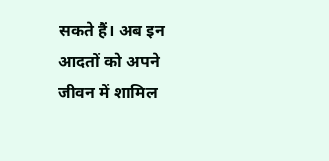सकते हैं। अब इन आदतों को अपने जीवन में शामिल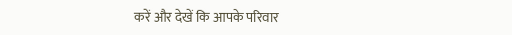करें और देखें कि आपके परिवार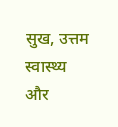सुख, उत्तम स्वास्थ्य और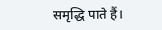समृद्धि पाते हैं।